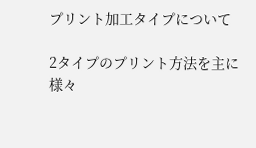プリント加工タイプについて

2タイプのプリント方法を主に
様々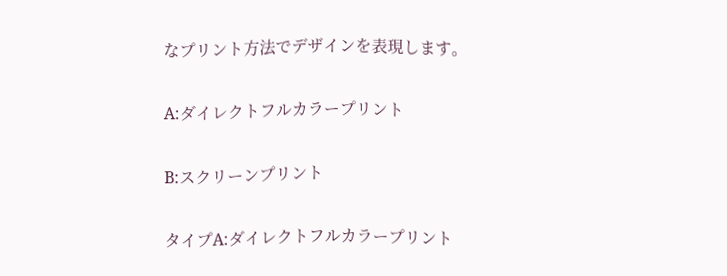なプリント方法でデザインを表現します。

A:ダイレクトフルカラープリント

B:スクリーンプリント

タイプA:ダイレクトフルカラープリント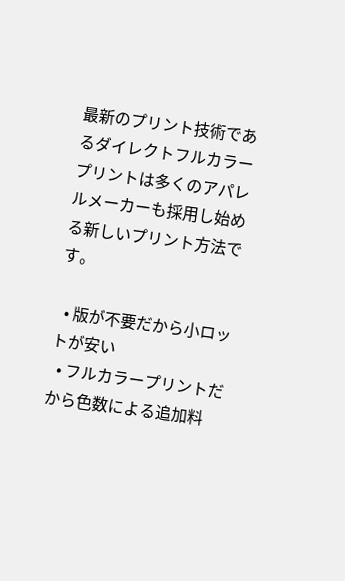最新のプリント技術であるダイレクトフルカラープリントは多くのアパレルメーカーも採用し始める新しいプリント方法です。

  • 版が不要だから小ロットが安い
  • フルカラープリントだから色数による追加料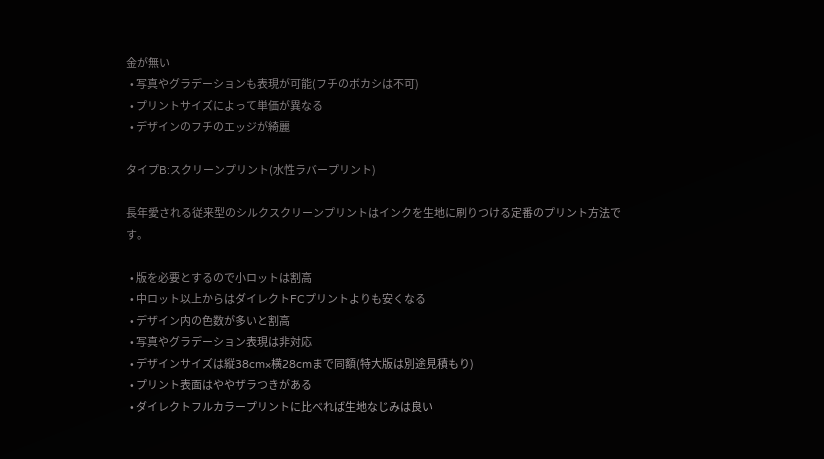金が無い
  • 写真やグラデーションも表現が可能(フチのボカシは不可)
  • プリントサイズによって単価が異なる
  • デザインのフチのエッジが綺麗

タイプB:スクリーンプリント(水性ラバープリント)

長年愛される従来型のシルクスクリーンプリントはインクを生地に刷りつける定番のプリント方法です。

  • 版を必要とするので小ロットは割高
  • 中ロット以上からはダイレクトFCプリントよりも安くなる
  • デザイン内の色数が多いと割高
  • 写真やグラデーション表現は非対応
  • デザインサイズは縦38cm×横28cmまで同額(特大版は別途見積もり)
  • プリント表面はややザラつきがある
  • ダイレクトフルカラープリントに比べれば生地なじみは良い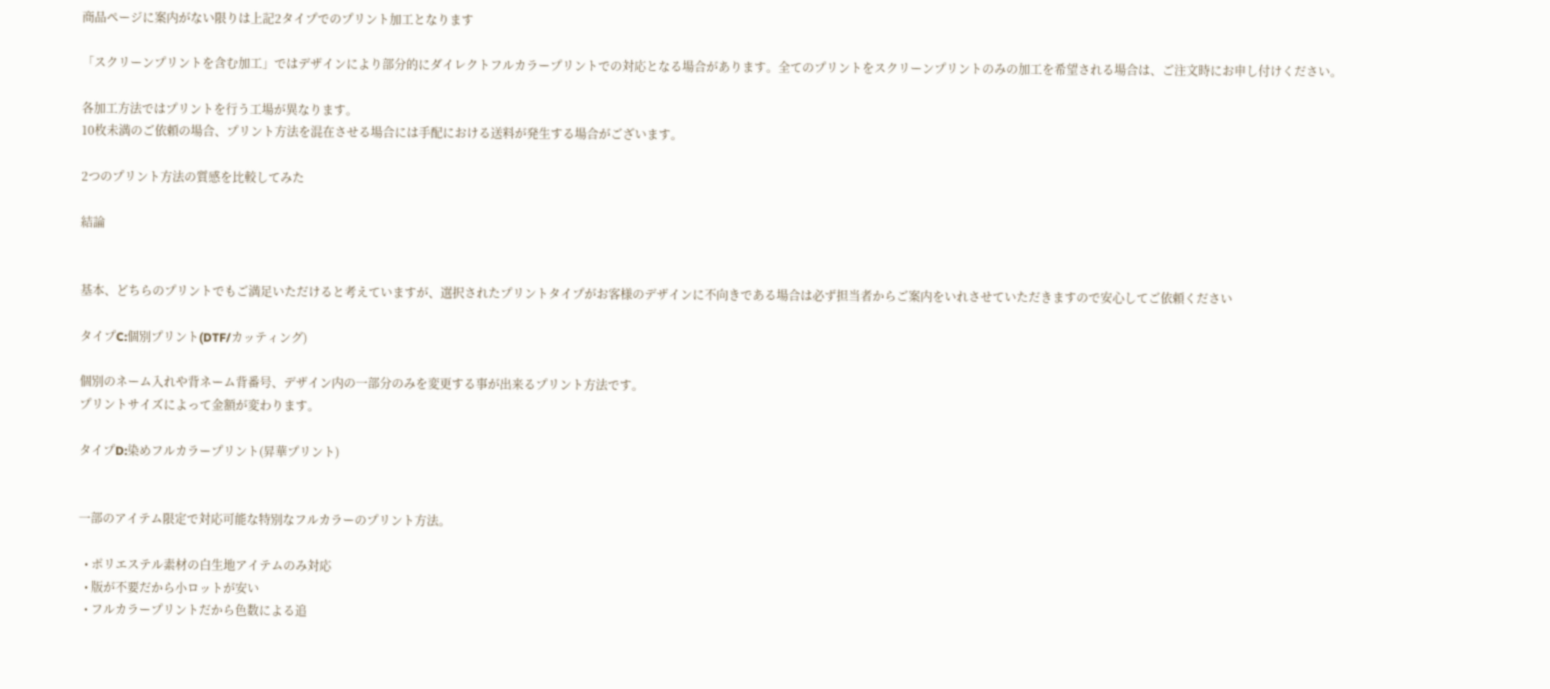商品ページに案内がない限りは上記2タイプでのプリント加工となります

「スクリーンプリントを含む加工」ではデザインにより部分的にダイレクトフルカラープリントでの対応となる場合があります。全てのプリントをスクリーンプリントのみの加工を希望される場合は、ご注文時にお申し付けください。

各加工方法ではプリントを行う工場が異なります。
10枚未満のご依頼の場合、プリント方法を混在させる場合には手配における送料が発生する場合がございます。

2つのプリント方法の質感を比較してみた

結論


基本、どちらのプリントでもご満足いただけると考えていますが、選択されたプリントタイプがお客様のデザインに不向きである場合は必ず担当者からご案内をいれさせていただきますので安心してご依頼ください

タイプC:個別プリント(DTF/カッティング)

個別のネーム入れや背ネーム背番号、デザイン内の一部分のみを変更する事が出来るプリント方法です。
プリントサイズによって金額が変わります。

タイプD:染めフルカラープリント(昇華プリント)


一部のアイテム限定で対応可能な特別なフルカラーのプリント方法。

  • ポリエステル素材の白生地アイテムのみ対応
  • 版が不要だから小ロットが安い
  • フルカラープリントだから色数による追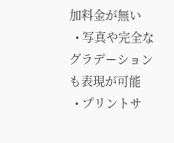加料金が無い
  • 写真や完全なグラデーションも表現が可能
  • プリントサ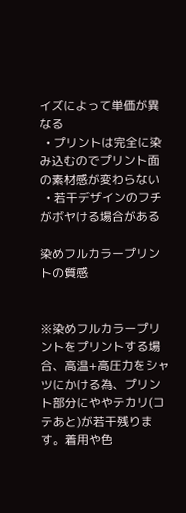イズによって単価が異なる
  • プリントは完全に染み込むのでプリント面の素材感が変わらない
  • 若干デザインのフチがボヤける場合がある

染めフルカラープリントの質感


※染めフルカラープリントをプリントする場合、高温+高圧力をシャツにかける為、プリント部分にややテカリ(コテあと)が若干残ります。着用や色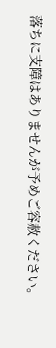落ちに支障はありませんが予めご容赦ください。